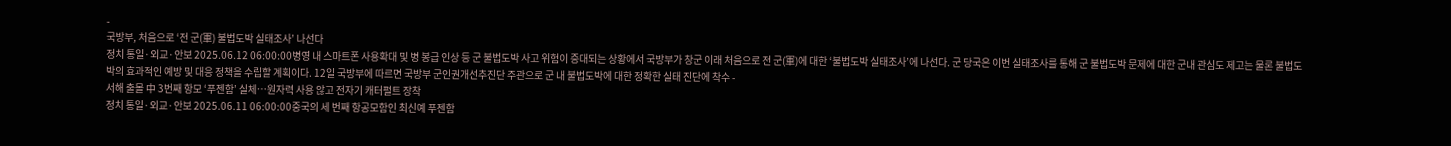-
국방부, 처음으로 ‘전 군(軍) 불법도박 실태조사’ 나선다
정치 통일·외교·안보 2025.06.12 06:00:00병영 내 스마트폰 사용확대 및 병 봉급 인상 등 군 불법도박 사고 위험이 증대되는 상황에서 국방부가 창군 이래 처음으로 전 군(軍)에 대한 ‘불법도박 실태조사’에 나선다. 군 당국은 이번 실태조사를 통해 군 불법도박 문제에 대한 군내 관심도 제고는 물론 불법도박의 효과적인 예방 및 대응 정책을 수립할 계획이다. 12일 국방부에 따르면 국방부 군인권개선추진단 주관으로 군 내 불법도박에 대한 정확한 실태 진단에 착수 -
서해 출몰 中 3번째 항모 ‘푸젠함’ 실체…원자력 사용 않고 전자기 캐터펄트 장착
정치 통일·외교·안보 2025.06.11 06:00:00중국의 세 번째 항공모함인 최신예 푸젠함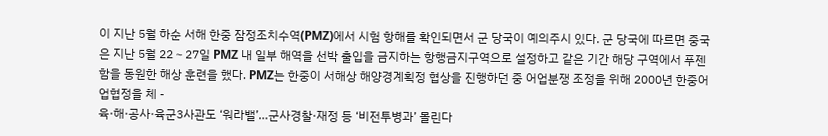이 지난 5월 하순 서해 한중 잠정조치수역(PMZ)에서 시험 항해를 확인되면서 군 당국이 예의주시 있다. 군 당국에 따르면 중국은 지난 5월 22∼27일 PMZ 내 일부 해역을 선박 출입을 금지하는 항행금지구역으로 설정하고 같은 기간 해당 구역에서 푸젠함을 동원한 해상 훈련을 했다. PMZ는 한중이 서해상 해양경계획정 협상을 진행하던 중 어업분쟁 조정을 위해 2000년 한중어업협정을 체 -
육·해·공사·육군3사관도 ‘워라밸’…군사경찰·재정 등 ‘비전투병과’ 몰린다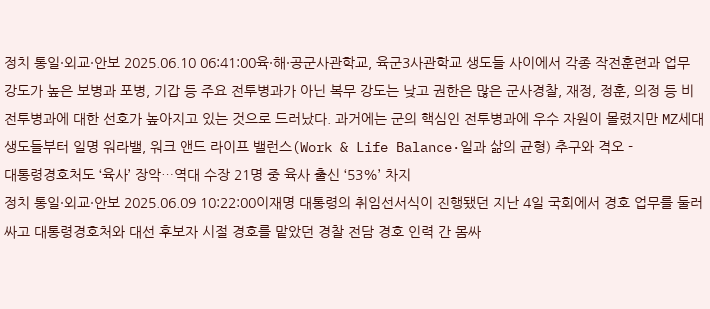정치 통일·외교·안보 2025.06.10 06:41:00육·해·공군사관학교, 육군3사관학교 생도들 사이에서 각종 작전훈련과 업무 강도가 높은 보병과 포병, 기갑 등 주요 전투병과가 아닌 복무 강도는 낮고 권한은 많은 군사경찰, 재정, 정훈, 의정 등 비전투병과에 대한 선호가 높아지고 있는 것으로 드러났다. 과거에는 군의 핵심인 전투병과에 우수 자원이 몰렸지만 MZ세대 생도들부터 일명 워라밸, 워크 앤드 라이프 밸런스(Work & Life Balance·일과 삶의 균형) 추구와 격오 -
대통령경호처도 ‘육사’ 장악…역대 수장 21명 중 육사 출신 ‘53%’ 차지
정치 통일·외교·안보 2025.06.09 10:22:00이재명 대통령의 취임선서식이 진행됐던 지난 4일 국회에서 경호 업무를 둘러싸고 대통령경호처와 대선 후보자 시절 경호를 맡았던 경찰 전담 경호 인력 간 몸싸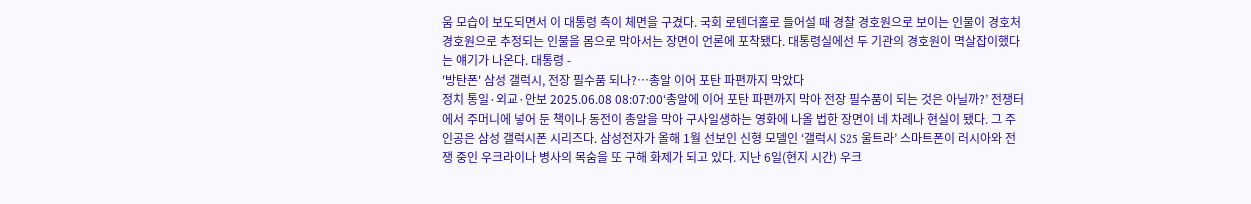움 모습이 보도되면서 이 대통령 측이 체면을 구겼다. 국회 로텐더홀로 들어설 때 경찰 경호원으로 보이는 인물이 경호처 경호원으로 추정되는 인물을 몸으로 막아서는 장면이 언론에 포착됐다. 대통령실에선 두 기관의 경호원이 멱살잡이했다는 얘기가 나온다. 대통령 -
'방탄폰' 삼성 갤럭시, 전장 필수품 되나?…총알 이어 포탄 파편까지 막았다
정치 통일·외교·안보 2025.06.08 08:07:00‘총알에 이어 포탄 파편까지 막아 전장 필수품이 되는 것은 아닐까?’ 전쟁터에서 주머니에 넣어 둔 책이나 동전이 총알을 막아 구사일생하는 영화에 나올 법한 장면이 네 차례나 현실이 됐다. 그 주인공은 삼성 갤럭시폰 시리즈다. 삼성전자가 올해 1월 선보인 신형 모델인 ‘갤럭시 S25 울트라’ 스마트폰이 러시아와 전쟁 중인 우크라이나 병사의 목숨을 또 구해 화제가 되고 있다. 지난 6일(현지 시간) 우크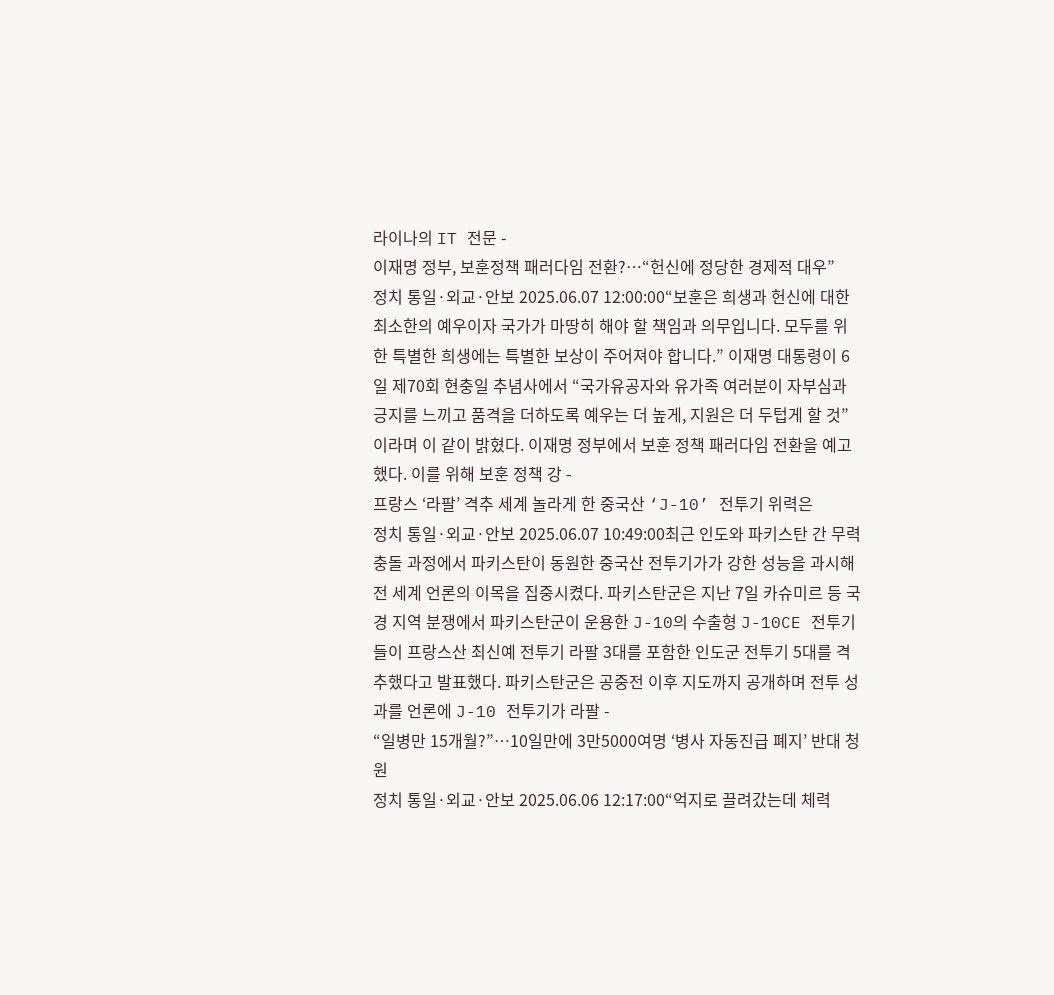라이나의 IT 전문 -
이재명 정부, 보훈정책 패러다임 전환?…“헌신에 정당한 경제적 대우”
정치 통일·외교·안보 2025.06.07 12:00:00“보훈은 희생과 헌신에 대한 최소한의 예우이자 국가가 마땅히 해야 할 책임과 의무입니다. 모두를 위한 특별한 희생에는 특별한 보상이 주어져야 합니다.” 이재명 대통령이 6일 제70회 현충일 추념사에서 “국가유공자와 유가족 여러분이 자부심과 긍지를 느끼고 품격을 더하도록 예우는 더 높게, 지원은 더 두텁게 할 것”이라며 이 같이 밝혔다. 이재명 정부에서 보훈 정책 패러다임 전환을 예고했다. 이를 위해 보훈 정책 강 -
프랑스 ‘라팔’ 격추 세계 놀라게 한 중국산 ‘J-10’ 전투기 위력은
정치 통일·외교·안보 2025.06.07 10:49:00최근 인도와 파키스탄 간 무력충돌 과정에서 파키스탄이 동원한 중국산 전투기가가 강한 성능을 과시해 전 세계 언론의 이목을 집중시켰다. 파키스탄군은 지난 7일 카슈미르 등 국경 지역 분쟁에서 파키스탄군이 운용한 J-10의 수출형 J-10CE 전투기들이 프랑스산 최신예 전투기 라팔 3대를 포함한 인도군 전투기 5대를 격추했다고 발표했다. 파키스탄군은 공중전 이후 지도까지 공개하며 전투 성과를 언론에 J-10 전투기가 라팔 -
“일병만 15개월?”…10일만에 3만5000여명 ‘병사 자동진급 폐지’ 반대 청원
정치 통일·외교·안보 2025.06.06 12:17:00“억지로 끌려갔는데 체력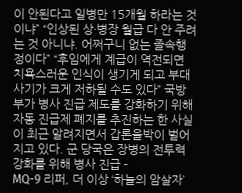이 안된다고 일병만 15개월 하라는 것이냐” “인상된 상·병장 월급 다 안 주려는 것 아니냐. 어쩌구니 없는 졸속행정이다” “후임에게 계급이 역전되면 치욕스러운 인식이 생기게 되고 부대 사기가 크게 저하될 수도 있다” 국방부가 병사 진급 제도를 강화하기 위해 자동 진급제 폐지를 추진하는 한 사실이 최근 알려지면서 갑론을박이 벌어지고 있다. 군 당국은 장병의 전투력 강화를 위해 병사 진급 -
MQ-9 리퍼, 더 이상 ‘하늘의 암살자’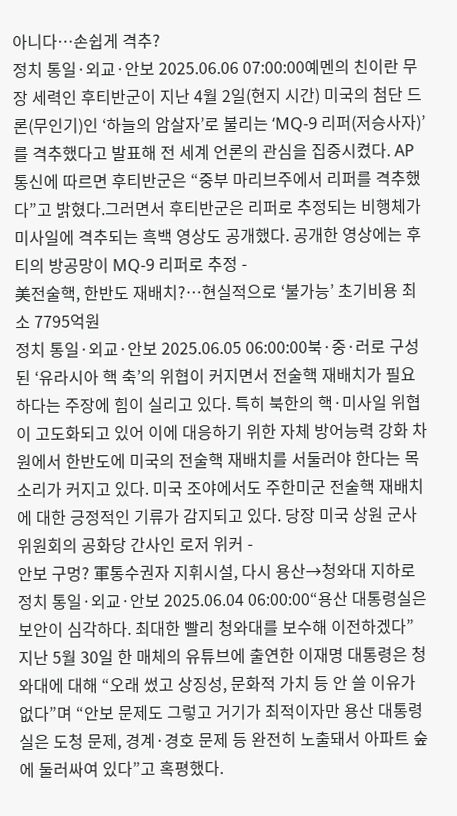아니다…손쉽게 격추?
정치 통일·외교·안보 2025.06.06 07:00:00예멘의 친이란 무장 세력인 후티반군이 지난 4월 2일(현지 시간) 미국의 첨단 드론(무인기)인 ‘하늘의 암살자’로 불리는 ‘MQ-9 리퍼(저승사자)’를 격추했다고 발표해 전 세계 언론의 관심을 집중시켰다. AP통신에 따르면 후티반군은 “중부 마리브주에서 리퍼를 격추했다”고 밝혔다.그러면서 후티반군은 리퍼로 추정되는 비행체가 미사일에 격추되는 흑백 영상도 공개했다. 공개한 영상에는 후티의 방공망이 MQ-9 리퍼로 추정 -
美전술핵, 한반도 재배치?…현실적으로 ‘불가능’ 초기비용 최소 7795억원
정치 통일·외교·안보 2025.06.05 06:00:00북·중·러로 구성된 ‘유라시아 핵 축’의 위협이 커지면서 전술핵 재배치가 필요하다는 주장에 힘이 실리고 있다. 특히 북한의 핵·미사일 위협이 고도화되고 있어 이에 대응하기 위한 자체 방어능력 강화 차원에서 한반도에 미국의 전술핵 재배치를 서둘러야 한다는 목소리가 커지고 있다. 미국 조야에서도 주한미군 전술핵 재배치에 대한 긍정적인 기류가 감지되고 있다. 당장 미국 상원 군사위원회의 공화당 간사인 로저 위커 -
안보 구멍? 軍통수권자 지휘시설, 다시 용산→청와대 지하로
정치 통일·외교·안보 2025.06.04 06:00:00“용산 대통령실은 보안이 심각하다. 최대한 빨리 청와대를 보수해 이전하겠다” 지난 5월 30일 한 매체의 유튜브에 출연한 이재명 대통령은 청와대에 대해 “오래 썼고 상징성, 문화적 가치 등 안 쓸 이유가 없다”며 “안보 문제도 그렇고 거기가 최적이자만 용산 대통령실은 도청 문제, 경계·경호 문제 등 완전히 노출돼서 아파트 숲에 둘러싸여 있다”고 혹평했다.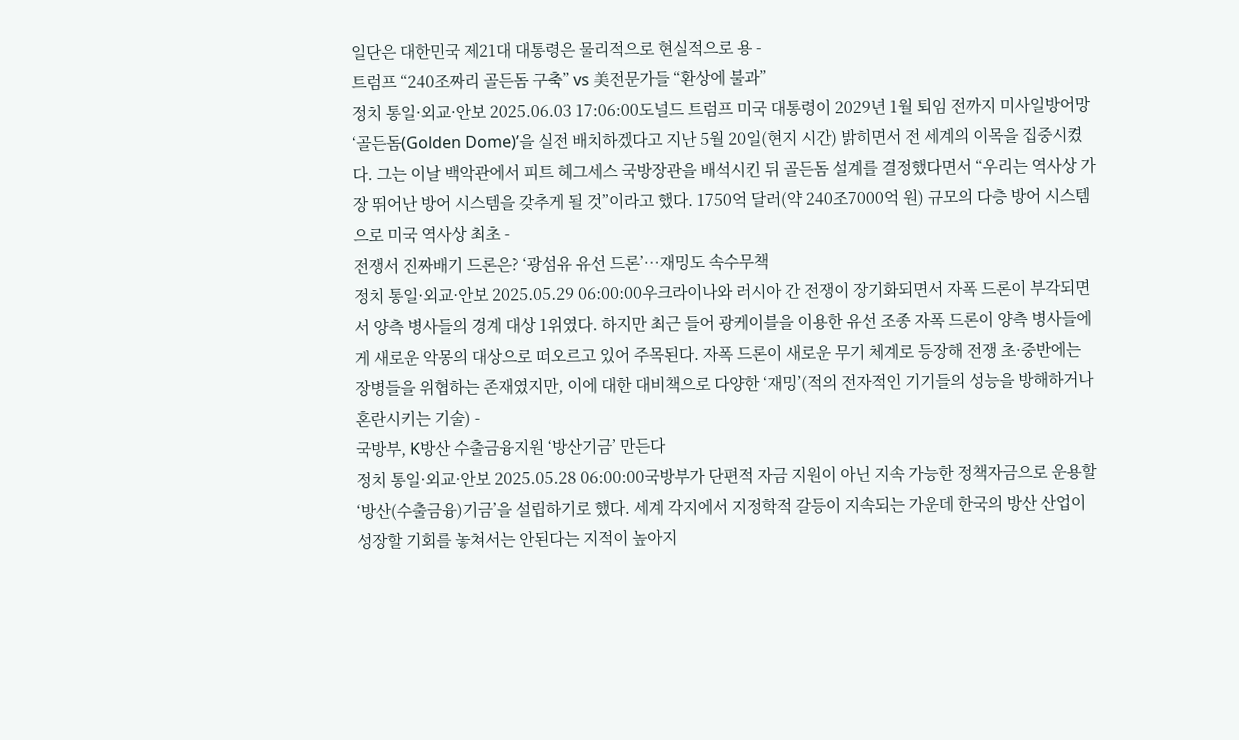일단은 대한민국 제21대 대통령은 물리적으로 현실적으로 용 -
트럼프 “240조짜리 골든돔 구축” vs 美전문가들 “환상에 불과”
정치 통일·외교·안보 2025.06.03 17:06:00도널드 트럼프 미국 대통령이 2029년 1월 퇴임 전까지 미사일방어망 ‘골든돔(Golden Dome)’을 실전 배치하겠다고 지난 5월 20일(현지 시간) 밝히면서 전 세계의 이목을 집중시켰다. 그는 이날 백악관에서 피트 헤그세스 국방장관을 배석시킨 뒤 골든돔 설계를 결정했다면서 “우리는 역사상 가장 뛰어난 방어 시스템을 갖추게 될 것”이라고 했다. 1750억 달러(약 240조7000억 원) 규모의 다층 방어 시스템으로 미국 역사상 최초 -
전쟁서 진짜배기 드론은? ‘광섬유 유선 드론’…재밍도 속수무책
정치 통일·외교·안보 2025.05.29 06:00:00우크라이나와 러시아 간 전쟁이 장기화되면서 자폭 드론이 부각되면서 양측 병사들의 경계 대상 1위였다. 하지만 최근 들어 광케이블을 이용한 유선 조종 자폭 드론이 양측 병사들에게 새로운 악몽의 대상으로 떠오르고 있어 주목된다. 자폭 드론이 새로운 무기 체계로 등장해 전쟁 초·중반에는 장병들을 위협하는 존재였지만, 이에 대한 대비책으로 다양한 ‘재밍’(적의 전자적인 기기들의 성능을 방해하거나 혼란시키는 기술) -
국방부, K방산 수출금융지원 ‘방산기금’ 만든다
정치 통일·외교·안보 2025.05.28 06:00:00국방부가 단편적 자금 지원이 아닌 지속 가능한 정책자금으로 운용할 ‘방산(수출금융)기금’을 설립하기로 했다. 세계 각지에서 지정학적 갈등이 지속되는 가운데 한국의 방산 산업이 성장할 기회를 놓쳐서는 안된다는 지적이 높아지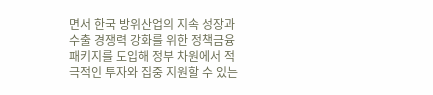면서 한국 방위산업의 지속 성장과 수출 경쟁력 강화를 위한 정책금융 패키지를 도입해 정부 차원에서 적극적인 투자와 집중 지원할 수 있는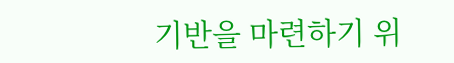기반을 마련하기 위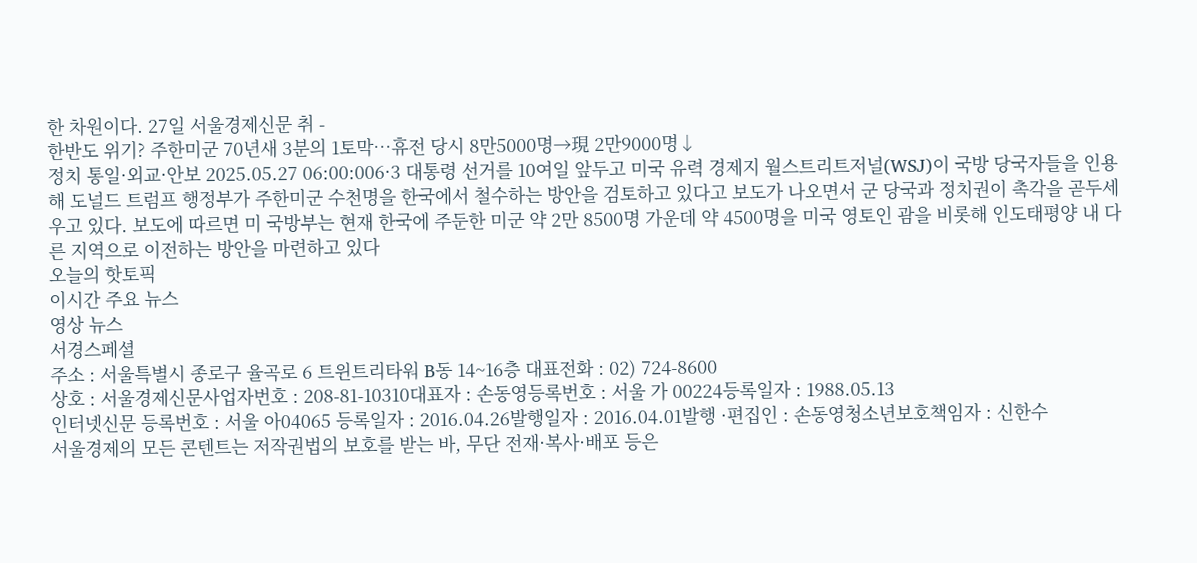한 차원이다. 27일 서울경제신문 취 -
한반도 위기? 주한미군 70년새 3분의 1토막…휴전 당시 8만5000명→現 2만9000명↓
정치 통일·외교·안보 2025.05.27 06:00:006·3 대통령 선거를 10여일 앞두고 미국 유력 경제지 월스트리트저널(WSJ)이 국방 당국자들을 인용해 도널드 트럼프 행정부가 주한미군 수천명을 한국에서 철수하는 방안을 검토하고 있다고 보도가 나오면서 군 당국과 정치권이 촉각을 곧두세우고 있다. 보도에 따르면 미 국방부는 현재 한국에 주둔한 미군 약 2만 8500명 가운데 약 4500명을 미국 영토인 괌을 비롯해 인도태평양 내 다른 지역으로 이전하는 방안을 마련하고 있다
오늘의 핫토픽
이시간 주요 뉴스
영상 뉴스
서경스페셜
주소 : 서울특별시 종로구 율곡로 6 트윈트리타워 B동 14~16층 대표전화 : 02) 724-8600
상호 : 서울경제신문사업자번호 : 208-81-10310대표자 : 손동영등록번호 : 서울 가 00224등록일자 : 1988.05.13
인터넷신문 등록번호 : 서울 아04065 등록일자 : 2016.04.26발행일자 : 2016.04.01발행 ·편집인 : 손동영청소년보호책임자 : 신한수
서울경제의 모든 콘텐트는 저작권법의 보호를 받는 바, 무단 전재·복사·배포 등은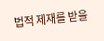법적 제재를 받을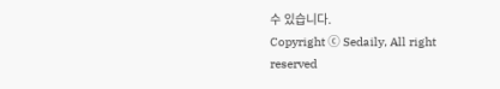수 있습니다.
Copyright ⓒ Sedaily, All right reserved